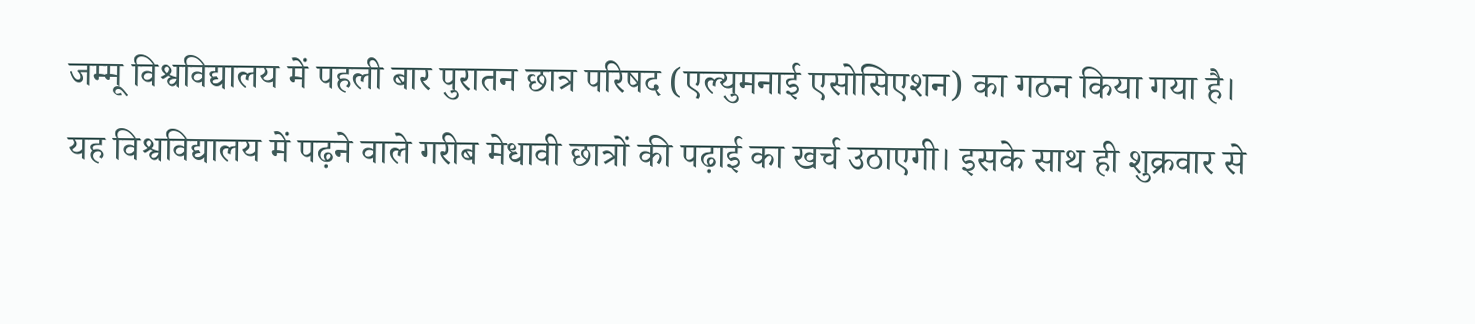जम्मू विश्वविद्यालय में पहली बार पुरातन छात्र परिषद (एल्युमनाई एसोसिएशन) का गठन किया गया है। यह विश्वविद्यालय में पढ़ने वाले गरीब मेधावी छात्रों की पढ़ाई का खर्च उठाएगी। इसके साथ ही शुक्रवार से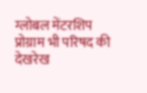ग्लोबल मेंटरशिप प्रोग्राम भी परिषद की देखरेख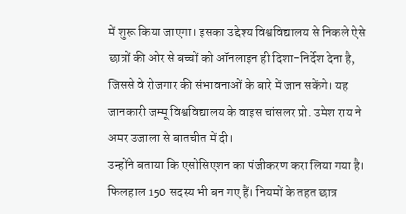में शुरू किया जाएगा। इसका उद्देश्य विश्वविद्यालय से निकले ऐसे छात्रों की ओर से बच्चों को ऑनलाइन ही दिशा-निर्देश देना है, जिससे वे रोजगार की संभावनाओं के बारे में जान सकेंगे। यह जानकारी जम्मू विश्वविद्यालय के वाइस चांसलर प्रो. उमेश राय ने अमर उजाला से बातचीत में दी।
उन्होंने बताया कि एसोसिएशन का पंजीकरण करा लिया गया है। फिलहाल 150 सदस्य भी बन गए हैं। नियमों के तहत छात्र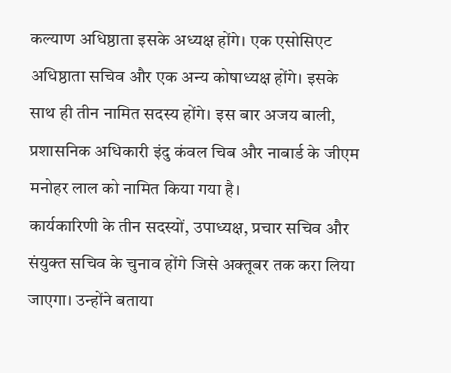कल्याण अधिष्ठाता इसके अध्यक्ष होंगे। एक एसोसिएट अधिष्ठाता सचिव और एक अन्य कोषाध्यक्ष होंगे। इसके साथ ही तीन नामित सदस्य होंगे। इस बार अजय बाली, प्रशासनिक अधिकारी इंदु कंवल चिब और नाबार्ड के जीएम मनोहर लाल को नामित किया गया है।
कार्यकारिणी के तीन सदस्यों, उपाध्यक्ष, प्रचार सचिव और संयुक्त सचिव के चुनाव होंगे जिसे अक्तूबर तक करा लिया जाएगा। उन्होंने बताया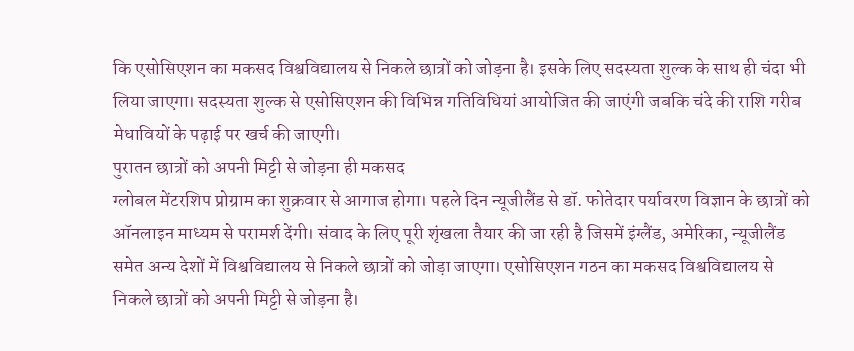कि एसोसिएशन का मकसद विश्वविद्यालय से निकले छात्रों को जोड़ना है। इसके लिए सदस्यता शुल्क के साथ ही चंदा भी लिया जाएगा। सदस्यता शुल्क से एसोसिएशन की विभिन्न गतिविधियां आयोजित की जाएंगी जबकि चंदे की राशि गरीब मेधावियों के पढ़ाई पर खर्च की जाएगी।
पुरातन छात्रों को अपनी मिट्टी से जोड़ना ही मकसद
ग्लोबल मेंटरशिप प्रोग्राम का शुक्रवार से आगाज होगा। पहले दिन न्यूजीलैंड से डॉ. फोतेदार पर्यावरण विज्ञान के छात्रों को ऑनलाइन माध्यम से परामर्श देंगी। संवाद के लिए पूरी शृंखला तैयार की जा रही है जिसमें इंग्लैंड, अमेरिका, न्यूजीलैंड समेत अन्य देशों में विश्वविद्यालय से निकले छात्रों को जोड़ा जाएगा। एसोसिएशन गठन का मकसद विश्वविद्यालय से निकले छात्रों को अपनी मिट्टी से जोड़ना है।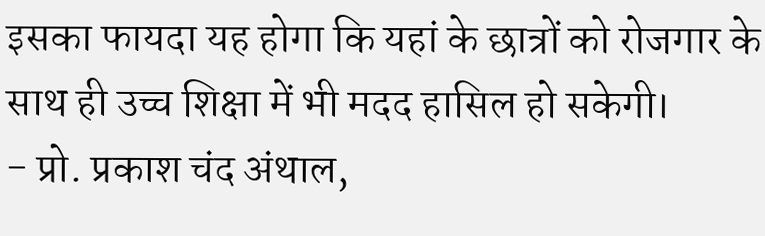इसका फायदा यह होगा कि यहां के छात्रों को रोजगार के साथ ही उच्च शिक्षा में भी मदद हासिल हो सकेगी।
- प्रो. प्रकाश चंद अंथाल,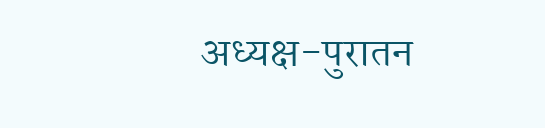अध्यक्ष-पुरातन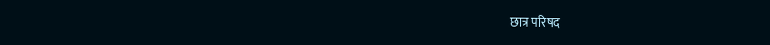छात्र परिषद